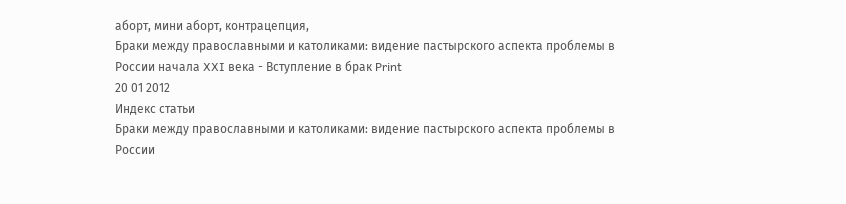аборт, мини аборт, контрацепция,
Браки между православными и католиками: видение пастырского аспекта проблемы в России начала XXI века - Вступление в брак Print
20 01 2012
Индекс статьи
Браки между православными и католиками: видение пастырского аспекта проблемы в России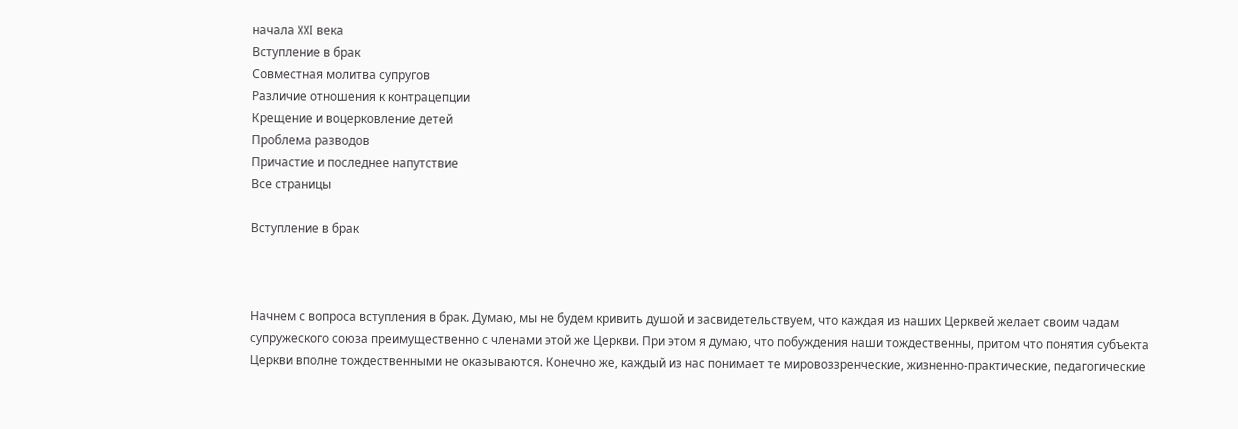начала XXI века
Вступление в брак
Совместная молитва супругов
Различие отношения к контрацепции
Крещение и воцерковление детей
Проблема разводов
Причастие и последнее напутствие
Все страницы

Вступление в брак



Начнем с вопроса вступления в брак. Думаю, мы не будем кривить душой и засвидетельствуем, что каждая из наших Церквей желает своим чадам супружеского союза преимущественно с членами этой же Церкви. При этом я думаю, что побуждения наши тождественны, притом что понятия субъекта Церкви вполне тождественными не оказываются. Конечно же, каждый из нас понимает те мировоззренческие, жизненно-практические, педагогические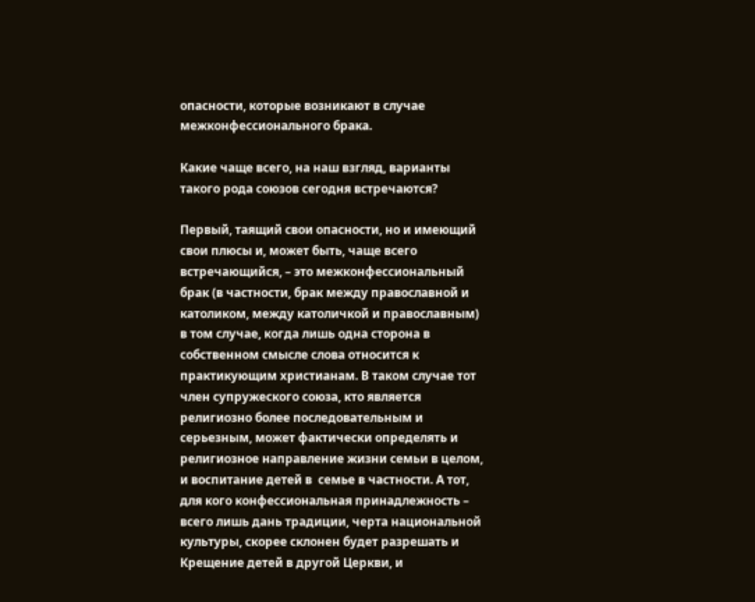опасности, которые возникают в случае межконфессионального брака.

Какие чаще всего, на наш взгляд, варианты такого рода союзов сегодня встречаются?

Первый, таящий свои опасности, но и имеющий свои плюсы и, может быть, чаще всего встречающийся, – это межконфессиональный брак (в частности, брак между православной и католиком, между католичкой и православным) в том случае, когда лишь одна сторона в собственном смысле слова относится к практикующим христианам. В таком случае тот член супружеского союза, кто является религиозно более последовательным и серьезным, может фактически определять и религиозное направление жизни семьи в целом, и воспитание детей в  семье в частности. А тот, для кого конфессиональная принадлежность – всего лишь дань традиции, черта национальной культуры, скорее склонен будет разрешать и Крещение детей в другой Церкви, и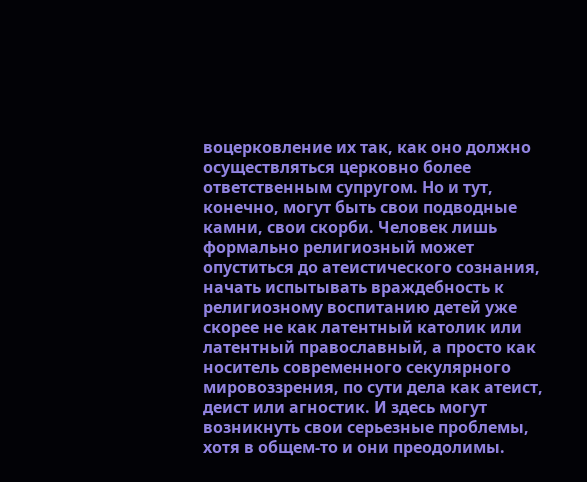воцерковление их так, как оно должно осуществляться церковно более ответственным супругом. Но и тут, конечно, могут быть свои подводные камни, свои скорби. Человек лишь формально религиозный может опуститься до атеистического сознания, начать испытывать враждебность к религиозному воспитанию детей уже скорее не как латентный католик или латентный православный, а просто как носитель современного секулярного мировоззрения, по сути дела как атеист, деист или агностик. И здесь могут возникнуть свои серьезные проблемы, хотя в общем-то и они преодолимы.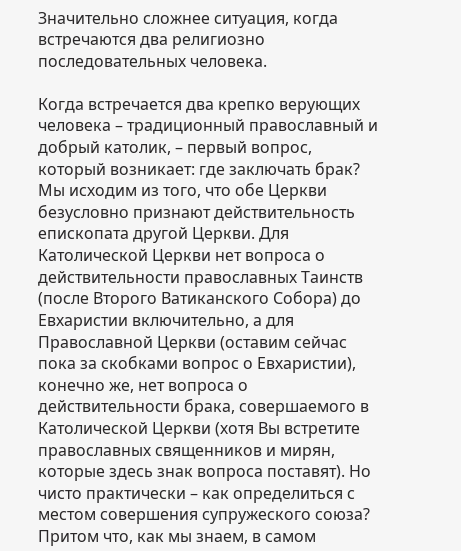Значительно сложнее ситуация, когда встречаются два религиозно последовательных человека.

Когда встречается два крепко верующих человека – традиционный православный и добрый католик, – первый вопрос, который возникает: где заключать брак? Мы исходим из того, что обе Церкви безусловно признают действительность епископата другой Церкви. Для Католической Церкви нет вопроса о действительности православных Таинств (после Второго Ватиканского Собора) до Евхаристии включительно, а для Православной Церкви (оставим сейчас пока за скобками вопрос о Евхаристии), конечно же, нет вопроса о действительности брака, совершаемого в Католической Церкви (хотя Вы встретите православных священников и мирян, которые здесь знак вопроса поставят). Но чисто практически – как определиться с местом совершения супружеского союза? Притом что, как мы знаем, в самом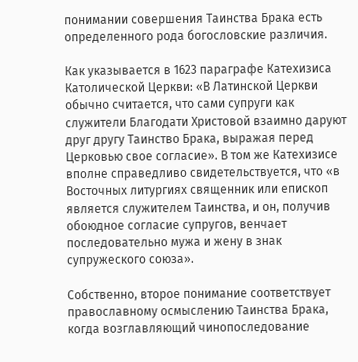понимании совершения Таинства Брака есть определенного рода богословские различия.

Как указывается в 1623 параграфе Катехизиса Католической Церкви: «В Латинской Церкви обычно считается, что сами супруги как служители Благодати Христовой взаимно даруют друг другу Таинство Брака, выражая перед Церковью свое согласие». В том же Катехизисе вполне справедливо свидетельствуется, что «в Восточных литургиях священник или епископ является служителем Таинства, и он, получив обоюдное согласие супругов, венчает последовательно мужа и жену в знак супружеского союза».

Собственно, второе понимание соответствует православному осмыслению Таинства Брака, когда возглавляющий чинопоследование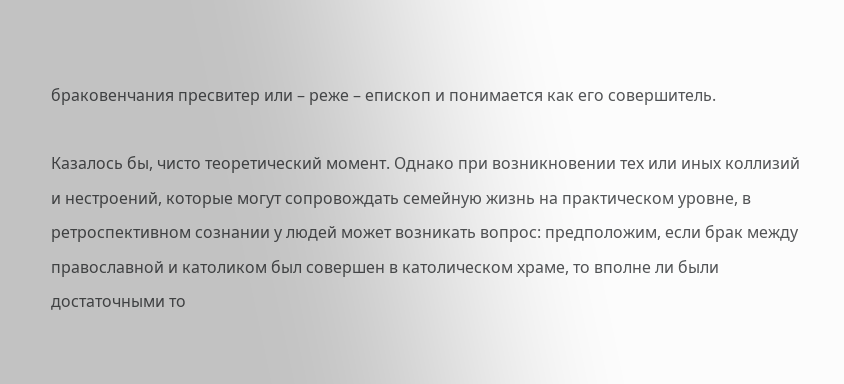браковенчания пресвитер или – реже – епископ и понимается как его совершитель.

Казалось бы, чисто теоретический момент. Однако при возникновении тех или иных коллизий и нестроений, которые могут сопровождать семейную жизнь на практическом уровне, в ретроспективном сознании у людей может возникать вопрос: предположим, если брак между православной и католиком был совершен в католическом храме, то вполне ли были достаточными то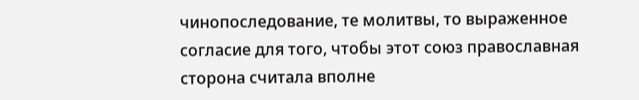чинопоследование, те молитвы, то выраженное согласие для того, чтобы этот союз православная сторона считала вполне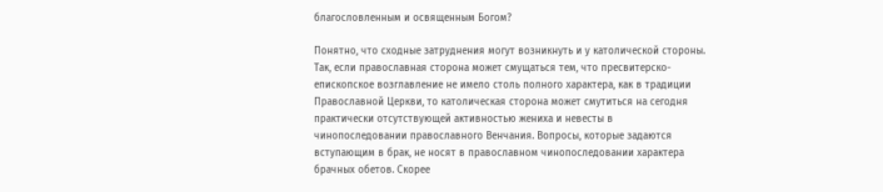благословленным и освященным Богом?

Понятно, что сходные затруднения могут возникнуть и у католической стороны. Так, если православная сторона может смущаться тем, что пресвитерско-епископское возглавление не имело столь полного характера, как в традиции Православной Церкви, то католическая сторона может смутиться на сегодня практически отсутствующей активностью жениха и невесты в чинопоследовании православного Венчания. Вопросы, которые задаются вступающим в брак, не носят в православном чинопоследовании характера брачных обетов. Скорее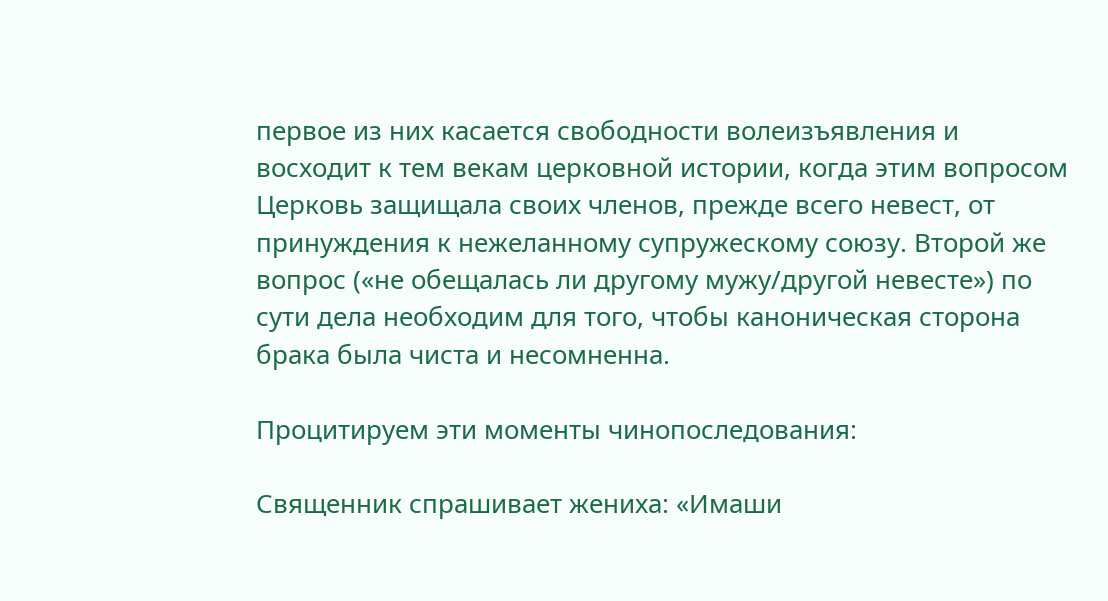первое из них касается свободности волеизъявления и восходит к тем векам церковной истории, когда этим вопросом Церковь защищала своих членов, прежде всего невест, от принуждения к нежеланному супружескому союзу. Второй же вопрос («не обещалась ли другому мужу/другой невесте») по сути дела необходим для того, чтобы каноническая сторона брака была чиста и несомненна.

Процитируем эти моменты чинопоследования:

Священник спрашивает жениха: «Имаши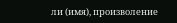ли (имя), произволение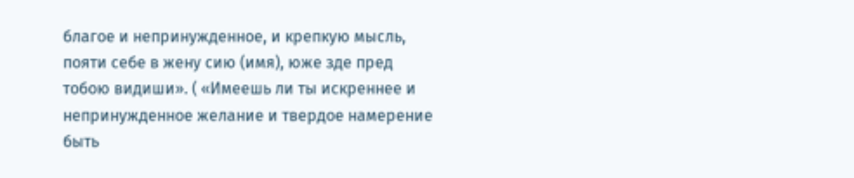благое и непринужденное, и крепкую мысль, пояти себе в жену сию (имя), юже зде пред тобою видиши». ( «Имеешь ли ты искреннее и непринужденное желание и твердое намерение быть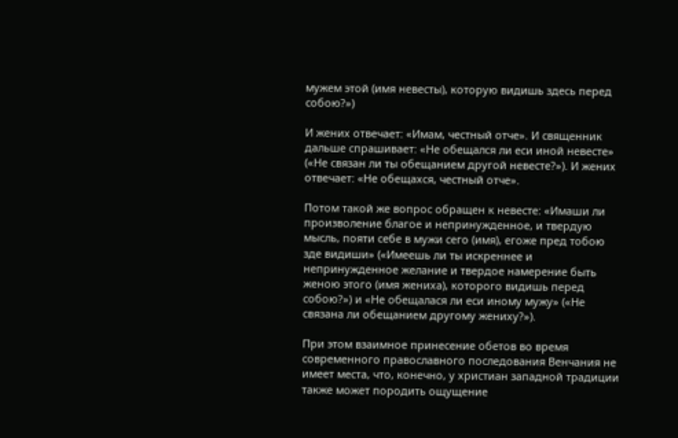мужем этой (имя невесты), которую видишь здесь перед собою?»)

И жених отвечает: «Имам, честный отче». И священник дальше спрашивает: «Не обещался ли еси иной невесте» («Не связан ли ты обещанием другой невесте?»). И жених отвечает: «Не обещахся, честный отче».

Потом такой же вопрос обращен к невесте: «Имаши ли произволение благое и непринужденное, и твердую мысль, пояти себе в мужи сего (имя), егоже пред тобою зде видиши» («Имеешь ли ты искреннее и непринужденное желание и твердое намерение быть женою этого (имя жениха), которого видишь перед собою?») и «Не обещалася ли еси иному мужу» («Не связана ли обещанием другому жениху?»).

При этом взаимное принесение обетов во время современного православного последования Венчания не имеет места, что, конечно, у христиан западной традиции также может породить ощущение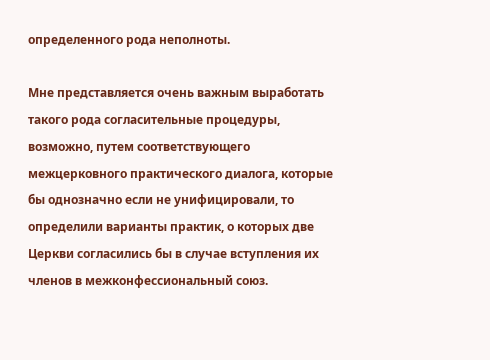определенного рода неполноты.

Мне представляется очень важным выработать такого рода согласительные процедуры, возможно, путем соответствующего межцерковного практического диалога, которые бы однозначно если не унифицировали, то определили варианты практик, о которых две Церкви согласились бы в случае вступления их членов в межконфессиональный союз.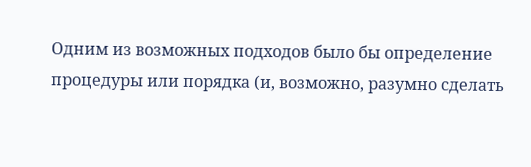Одним из возможных подходов было бы определение процедуры или порядка (и, возможно, разумно сделать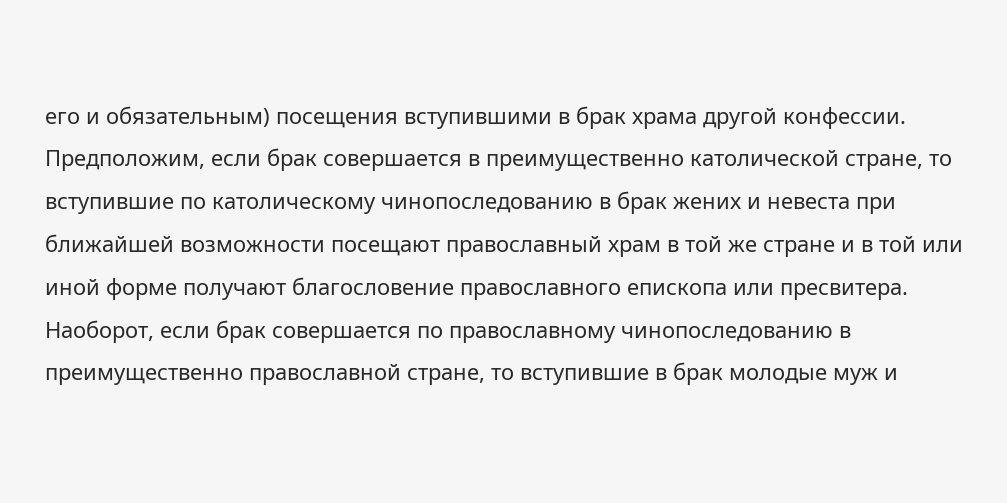его и обязательным) посещения вступившими в брак храма другой конфессии. Предположим, если брак совершается в преимущественно католической стране, то вступившие по католическому чинопоследованию в брак жених и невеста при ближайшей возможности посещают православный храм в той же стране и в той или иной форме получают благословение православного епископа или пресвитера. Наоборот, если брак совершается по православному чинопоследованию в преимущественно православной стране, то вступившие в брак молодые муж и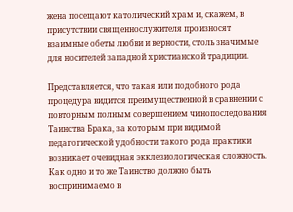жена посещают католический храм и, скажем, в присутствии священнослужителя произносят взаимные обеты любви и верности, столь значимые для носителей западной христианской традиции.

Представляется, что такая или подобного рода процедура видится преимущественной в сравнении с повторным полным совершением чинопоследования Таинства Брака, за которым при видимой педагогической удобности такого рода практики возникает очевидная экклезиологическая сложность. Как одно и то же Таинство должно быть воспринимаемо в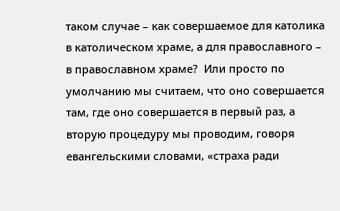таком случае – как совершаемое для католика в католическом храме, а для православного – в православном храме?  Или просто по умолчанию мы считаем, что оно совершается там, где оно совершается в первый раз, а вторую процедуру мы проводим, говоря евангельскими словами, «страха ради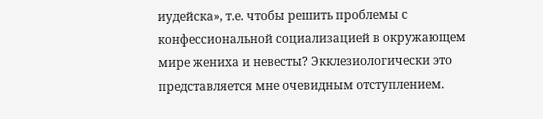иудейска», т.е. чтобы решить проблемы с конфессиональной социализацией в окружающем мире жениха и невесты? Экклезиологически это представляется мне очевидным отступлением.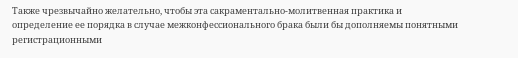Также чрезвычайно желательно, чтобы эта сакраментально-молитвенная практика и определение ее порядка в случае межконфессионального брака были бы дополняемы понятными регистрационными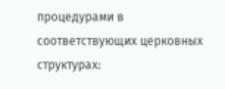процедурами в соответствующих церковных структурах: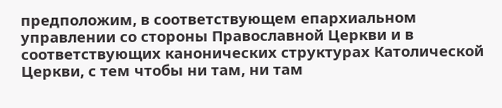предположим, в соответствующем епархиальном управлении со стороны Православной Церкви и в соответствующих канонических структурах Католической Церкви, с тем чтобы ни там, ни там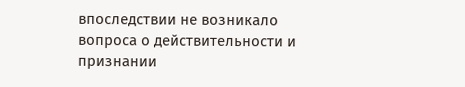впоследствии не возникало вопроса о действительности и признании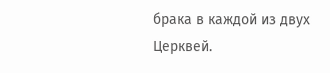брака в каждой из двух Церквей.